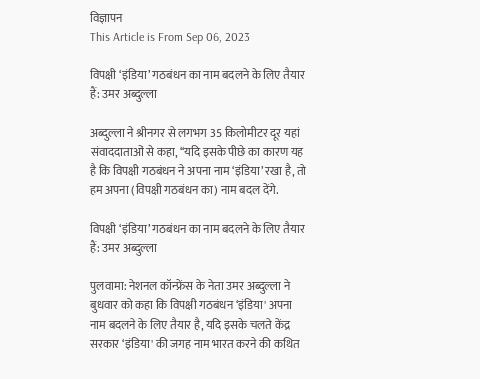विज्ञापन
This Article is From Sep 06, 2023

विपक्षी ‘इंडिया’ गठबंधन का नाम बदलने के लिए तैयार हैं: उमर अब्दुल्ला

अब्दुल्ला ने श्रीनगर से लगभग 35 किलोमीटर दूर यहां संवाददाताओं से कहा, ‘‘यदि इसके पीछे का कारण यह है कि विपक्षी गठबंधन ने अपना नाम ‘इंडिया’ रखा है, तो हम अपना (विपक्षी गठबंधन का) नाम बदल देंगे.

विपक्षी ‘इंडिया’ गठबंधन का नाम बदलने के लिए तैयार हैं: उमर अब्दुल्ला

पुलवामा: नेशनल कॉन्फ्रेंस के नेता उमर अब्दुल्ला ने बुधवार को कहा कि विपक्षी गठबंधन ‘इंडिया' अपना नाम बदलने के लिए तैयार है, यदि इसके चलते केंद्र सरकार ‘इंडिया' की जगह नाम भारत करने की कथित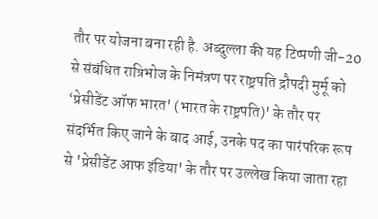तौर पर योजना बना रही है. अब्दुल्ला की यह टिप्पणी जी-20 से संबंधित रात्रिभोज के निमंत्रण पर राष्ट्रपति द्रौपदी मुर्मू को ‘प्रेसीडेंट ऑफ भारत' (भारत के राष्ट्रपति)' के तौर पर संदर्भित किए जाने के बाद आई, उनके पद का पारंपरिक रूप से 'प्रेसीडेंट आफ इंडिया' के तौर पर उल्लेख किया जाता रहा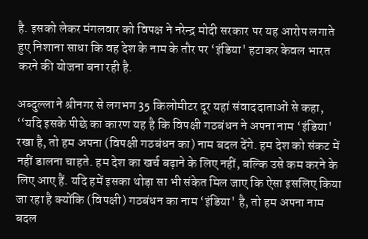है. इसको लेकर मंगलवार को विपक्ष ने नरेन्द्र मोदी सरकार पर यह आरोप लगाते हुए निशाना साधा कि वह देश के नाम के तौर पर ‘इंडिया' हटाकर केवल भारत करने की योजना बना रही है.

अब्दुल्ला ने श्रीनगर से लगभग 35 किलोमीटर दूर यहां संवाददाताओं से कहा, ‘‘यदि इसके पीछे का कारण यह है कि विपक्षी गठबंधन ने अपना नाम ‘इंडिया' रखा है, तो हम अपना (विपक्षी गठबंधन का) नाम बदल देंगे. हम देश को संकट में नहीं डालना चाहते. हम देश का खर्च बढ़ाने के लिए नहीं, बल्कि उसे कम करने के लिए आए हैं. यदि हमें इसका थोड़ा सा भी संकेत मिल जाए कि ऐसा इसलिए किया जा रहा है क्योंकि (विपक्षी) गठबंधन का नाम ‘इंडिया' है, तो हम अपना नाम बदल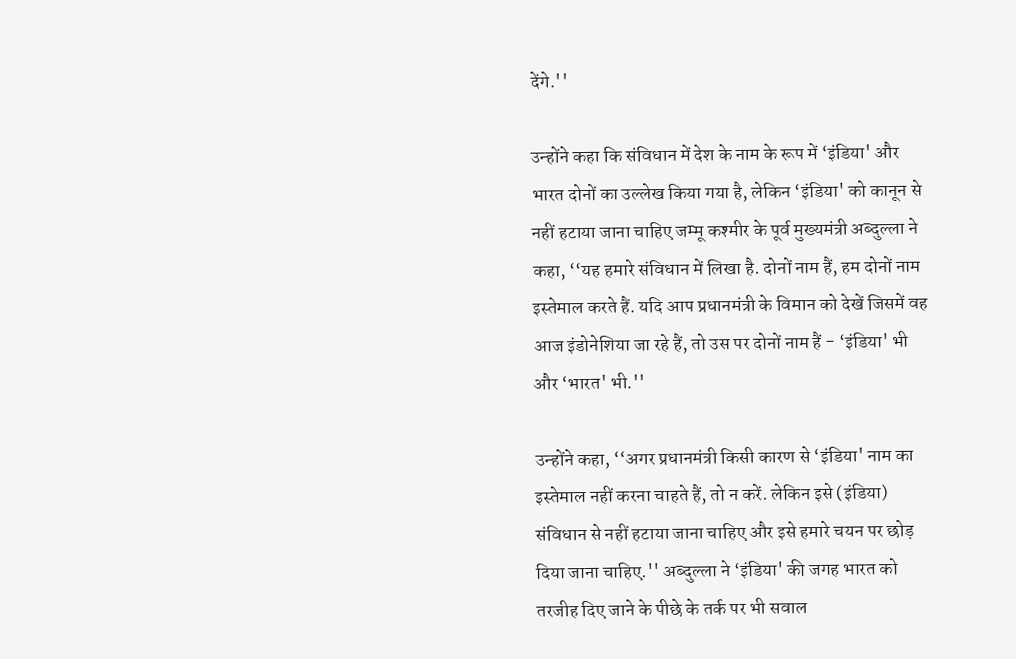देंगे.''

उन्होंने कहा कि संविधान में देश के नाम के रूप में ‘इंडिया' और भारत दोनों का उल्लेख किया गया है, लेकिन ‘इंडिया' को कानून से नहीं हटाया जाना चाहिए जम्मू कश्मीर के पूर्व मुख्यमंत्री अब्दुल्ला ने कहा, ‘‘यह हमारे संविधान में लिखा है. दोनों नाम हैं, हम दोनों नाम इस्तेमाल करते हैं. यदि आप प्रधानमंत्री के विमान को देखें जिसमें वह आज इंडोनेशिया जा रहे हैं, तो उस पर दोनों नाम हैं - ‘इंडिया' भी और ‘भारत' भी.''

उन्होंने कहा, ‘‘अगर प्रधानमंत्री किसी कारण से ‘इंडिया' नाम का इस्तेमाल नहीं करना चाहते हैं, तो न करें. लेकिन इसे (इंडिया) संविधान से नहीं हटाया जाना चाहिए और इसे हमारे चयन पर छोड़ दिया जाना चाहिए.'' अब्दुल्ला ने ‘इंडिया' की जगह भारत को तरजीह दिए जाने के पीछे के तर्क पर भी सवाल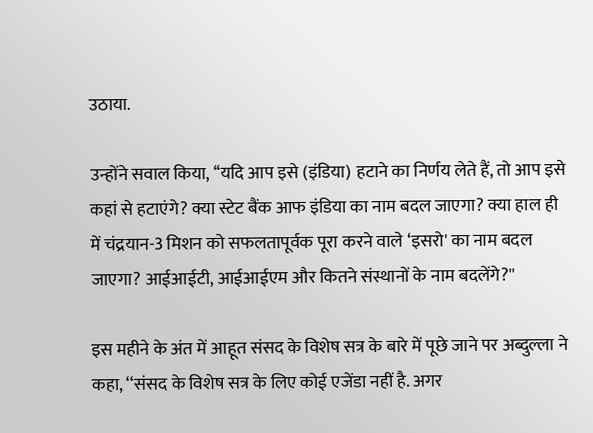उठाया.

उन्होंने सवाल किया, ‘‘यदि आप इसे (इंडिया) हटाने का निर्णय लेते हैं, तो आप इसे कहां से हटाएंगे? क्या स्टेट बैंक आफ इंडिया का नाम बदल जाएगा? क्या हाल ही में चंद्रयान-3 मिशन को सफलतापूर्वक पूरा करने वाले ‘इसरो' का नाम बदल जाएगा? आईआईटी, आईआईएम और कितने संस्थानों के नाम बदलेंगे?''

इस महीने के अंत में आहूत संसद के विशेष सत्र के बारे में पूछे जाने पर अब्दुल्ला ने कहा, ‘‘संसद के विशेष सत्र के लिए कोई एजेंडा नहीं है. अगर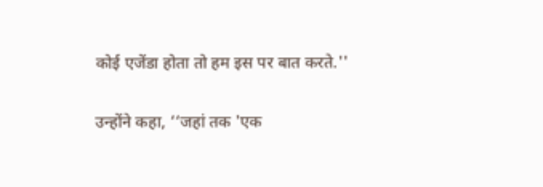कोई एजेंडा होता तो हम इस पर बात करते.''

उन्होंने कहा, ‘‘जहां तक 'एक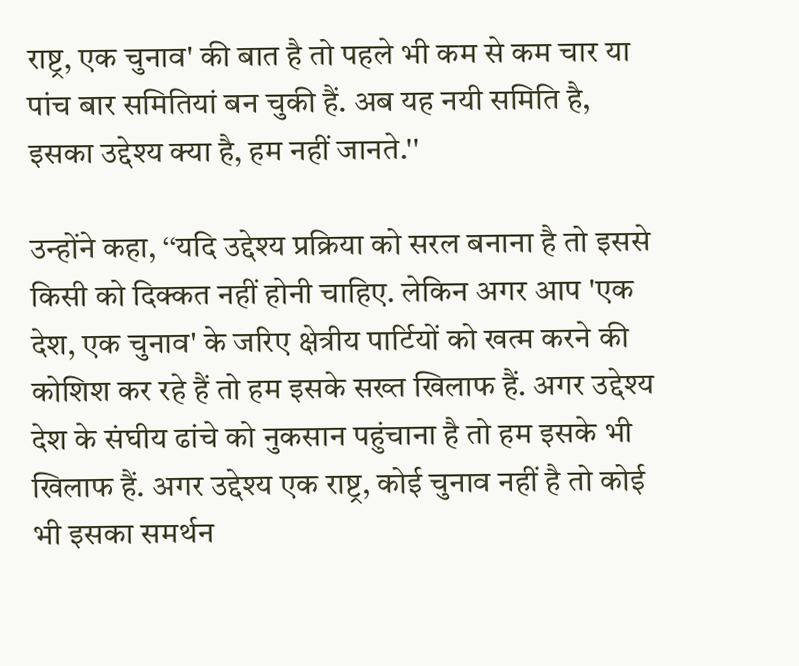राष्ट्र, एक चुनाव' की बात है तो पहले भी कम से कम चार या पांच बार समितियां बन चुकी हैं. अब यह नयी समिति है, इसका उद्देश्य क्या है, हम नहीं जानते.''

उन्होंने कहा, ‘‘यदि उद्देश्य प्रक्रिया को सरल बनाना है तो इससे किसी को दिक्कत नहीं होनी चाहिए. लेकिन अगर आप 'एक देश, एक चुनाव' के जरिए क्षेत्रीय पार्टियों को खत्म करने की कोशिश कर रहे हैं तो हम इसके सख्त खिलाफ हैं. अगर उद्देश्य देश के संघीय ढांचे को नुकसान पहुंचाना है तो हम इसके भी खिलाफ हैं. अगर उद्देश्य एक राष्ट्र, कोई चुनाव नहीं है तो कोई भी इसका समर्थन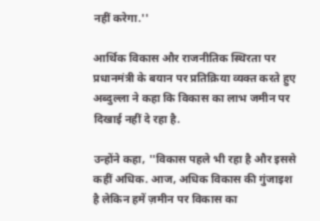नहीं करेगा.''

आर्थिक विकास और राजनीतिक स्थिरता पर प्रधानमंत्री के बयान पर प्रतिक्रिया व्यक्त करते हुए अब्दुल्ला ने कहा कि विकास का लाभ जमीन पर दिखाई नहीं दे रहा है.

उन्होंने कहा, ''विकास पहले भी रहा है और इससे कहीं अधिक. आज, अधिक विकास की गुंजाइश है लेकिन हमें ज़मीन पर विकास का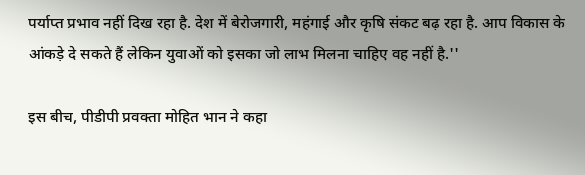पर्याप्त प्रभाव नहीं दिख रहा है. देश में बेरोजगारी, महंगाई और कृषि संकट बढ़ रहा है. आप विकास के आंकड़े दे सकते हैं लेकिन युवाओं को इसका जो लाभ मिलना चाहिए वह नहीं है.''

इस बीच, पीडीपी प्रवक्ता मोहित भान ने कहा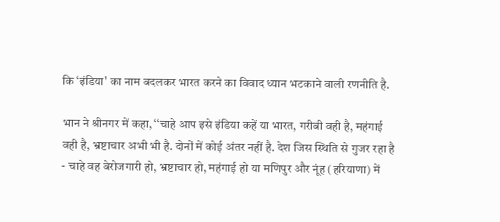कि ‘इंडिया' का नाम बदलकर भारत करने का विवाद ध्यान भटकाने वाली रणनीति है.

भान ने श्रीनगर में कहा, ‘‘चाहे आप इसे इंडिया कहें या भारत, गरीबी वही है, महंगाई वही है, भ्रष्टाचार अभी भी है. दोनों में कोई अंतर नहीं है. देश जिस स्थिति से गुजर रहा है - चाहे वह बेरोजगारी हो, भ्रष्टाचार हो, महंगाई हो या मणिपुर और नूंह (हरियाणा) में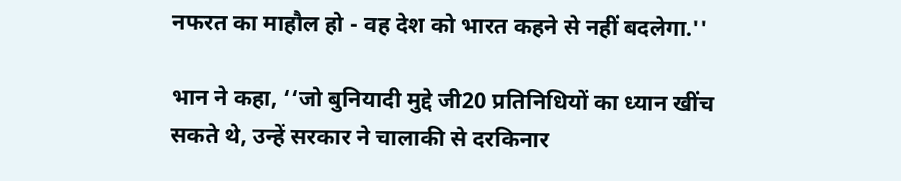नफरत का माहौल हो - वह देश को भारत कहने से नहीं बदलेगा.''

भान ने कहा, ‘‘जो बुनियादी मुद्दे जी20 प्रतिनिधियों का ध्यान खींच सकते थे, उन्हें सरकार ने चालाकी से दरकिनार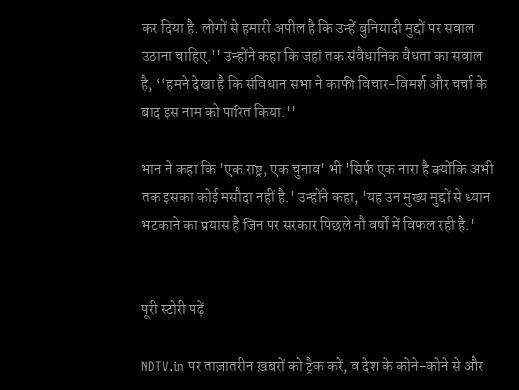कर दिया है. लोगों से हमारी अपील है कि उन्हें बुनियादी मुद्दों पर सवाल उठाना चाहिए.'' उन्होंने कहा कि जहां तक संवैधानिक वैधता का सवाल है, ‘‘हमने देखा है कि संविधान सभा ने काफी विचार-विमर्श और चर्चा के बाद इस नाम को पारित किया.''

भान ने कहा कि 'एक राष्ट्र, एक चुनाव' भी 'सिर्फ एक नारा है क्योंकि अभी तक इसका कोई मसौदा नहीं है.' उन्होंने कहा, 'यह उन मुख्य मुद्दों से ध्यान भटकाने का प्रयास है जिन पर सरकार पिछले नौ वर्षों में विफल रही है.'


पूरी स्टोरी पढ़ें

NDTV.in पर ताज़ातरीन ख़बरों को ट्रैक करें, व देश के कोने-कोने से और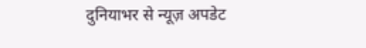दुनियाभर से न्यूज़ अपडेट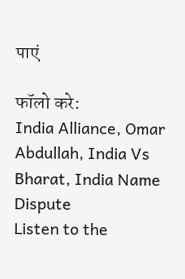पाएं

फॉलो करे:
India Alliance, Omar Abdullah, India Vs Bharat, India Name Dispute
Listen to the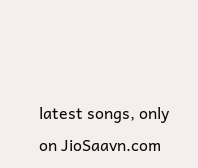latest songs, only on JioSaavn.com